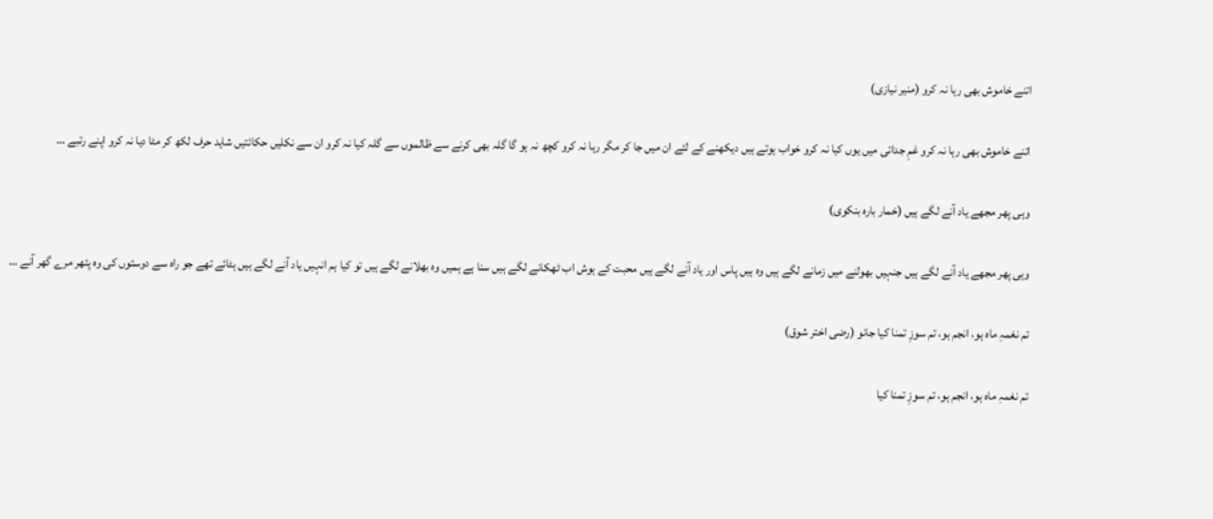اتنے خاموش بھی رہا نہ کرو (منیر نیازی)

اتنے خاموش بھی رہا نہ کرو غمِ جدائی میں یوں کیا نہ کرو خواب ہوتے ہیں دیکھنے کے لئے ان میں جا کر مگر رہا نہ کرو کچھ نہ ہو گا گلہ بھی کرنے سے ظالموں سے گلہ کیا نہ کرو ان سے نکلیں حکائتیں شاید حرف لکھ کر مٹا دیا نہ کرو اپنے رتبے …

وہی پھر مجھے یاد آنے لگے ہیں (خمار بارہ بنکوی)

وہی پھر مجھے یاد آنے لگے ہیں جنہیں بھولنے میں زمانے لگے ہیں وہ ہیں پاس اور یاد آنے لگے ہیں محبت کے ہوش اب ٹھکانے لگے ہیں سنا ہے ہمیں وہ بھلانے لگے ہیں تو کیا ہم انہیں یاد آنے لگے ہیں ہٹائے تھے جو راہ سے دوستوں کی وہ پتھر مرے گھر آنے …

تم نغمہِ ماہ ہو، انجم ہو، تم سوزِ تمنا کیا جانو (رضی اختر شوق)

تم نغمہِ ماہ ہو، انجم ہو، تم سوزِ تمنا کیا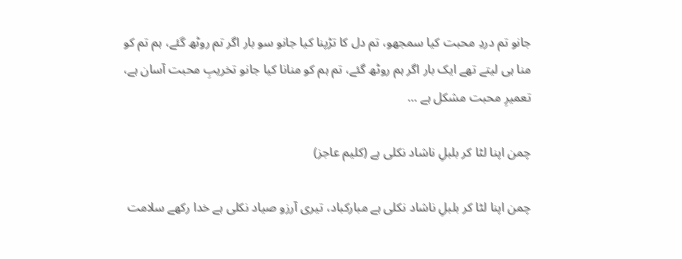جانو تم دردِ محبت کیا سمجھو، تم دل کا تڑپنا کیا جانو سو بار اگر تم روٹھ گئے، ہم تم کو منا ہی لیتے تھے ایک بار اگر ہم روٹھ گئے، تم ہم کو منانا کیا جانو تخریبِ محبت آسان ہے، تعمیرِ محبت مشکل ہے …

چمن اپنا لٹا کر بلبلِ ناشاد نکلی ہے (کلیم عاجز)

چمن اپنا لٹا کر بلبلِ ناشاد نکلی ہے مبارکباد، تیری آرزو صیاد نکلی ہے خدا رکھے سلامت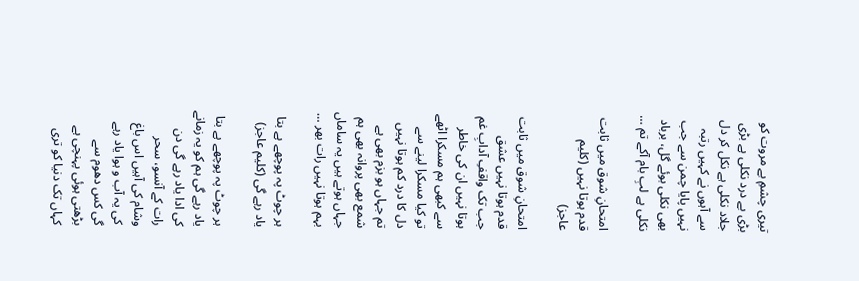تیری چشمِ بے مروت کو بڑی بے درد نکلی ہے بڑی جلاد نکلی ہے نکل کر دل سے آہوں نے کہیں رتبہ نہیں پایا چمن سے جب بھی نکلی بوئے گل، برباد نکلی ہے لبِ بام آکے تم …

امتحانِ شوق میں ثابت قدم ہوتا نہیں (کلیم عاجز)

امتحانِ شوق میں ثابت قدم ہوتا نہیں عشق جب تک واقفِ آدابِ غم ہوتا نہیں ان کی خاطر سے کبھی ہم مسکرا اٹھے تو کیا مسکرا لینے سے دل کا درد کم ہوتا نہیں تم جہاں ہو بزم بھی ہے شمع بھی پروانہ بھی ہم جہاں ہوتے ہیں یہ ساماں بہم ہوتا نہیں رات بھر …

ہر چوٹ پہ پوچھے ہے بتا یاد رہے گی (کلیم عاجز)

ہر چوٹ پہ پوچھے ہے بتا یاد رہے گی ہم کو یہ زمانے کی ادا یاد رہے گی دن رات کے آنسو، سحر وشام کی آہیں اس باغ کی یہ آب و ہوا یاد رہے گی کس دھوم سے بڑھتی ہوئی پہنچی ہے کہاں تک دنیا کو تری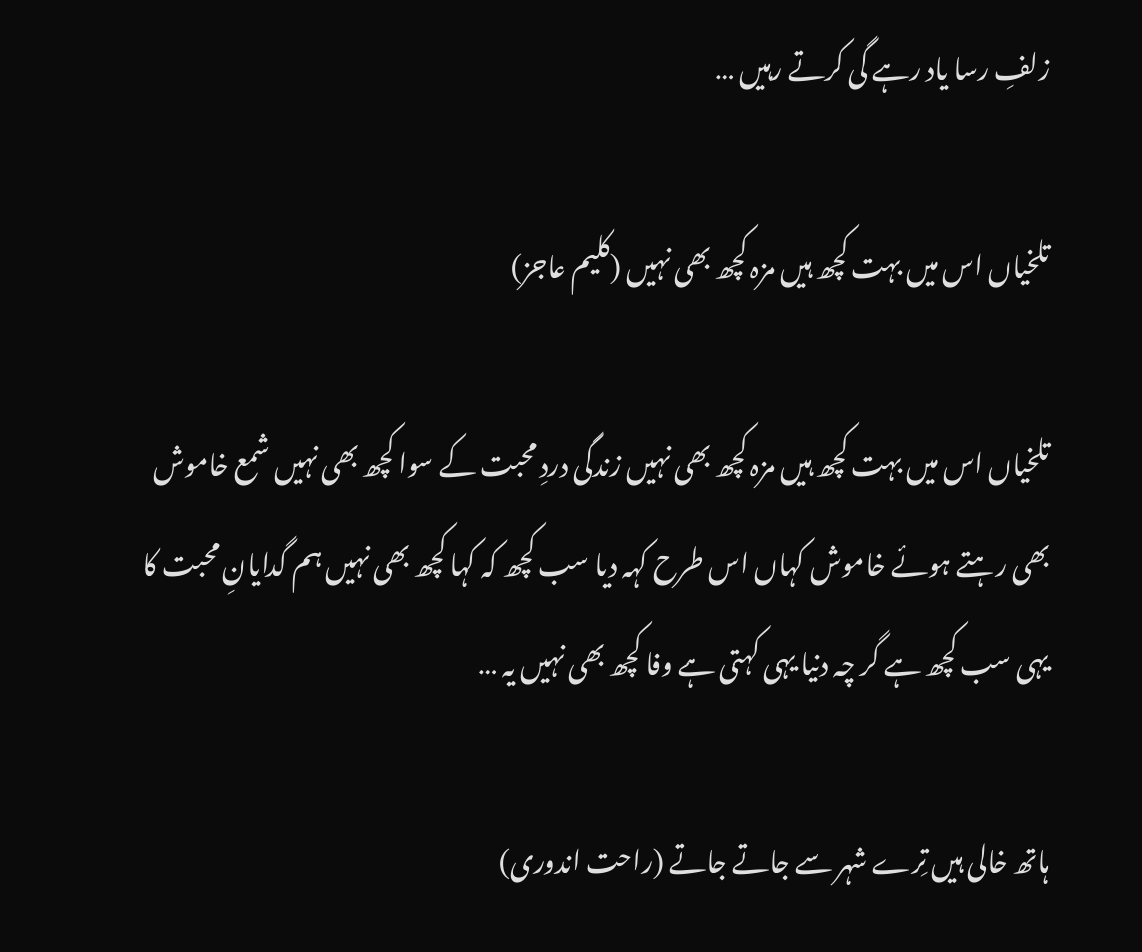زلفِ رسا یاد رہے گی کرتے رہیں …

تلخیاں اس میں بہت کچھ ہیں مزہ کچھ بھی نہیں (کلیم عاجز)

تلخیاں اس میں بہت کچھ ہیں مزہ کچھ بھی نہیں زندگی دردِ محبت کے سوا کچھ بھی نہیں شمع خاموش بھی رہتے ہوئے خاموش کہاں اس طرح کہہ دیا سب کچھ کہ کہا کچھ بھی نہیں ہم گدایانِ محبت کا یہی سب کچھ ہے گر چہ دنیا یہی کہتی ہے وفا کچھ بھی نہیں یہ …

ہاتھ خالی ہیں تِرے شہر سے جاتے جاتے (راحت اندوری)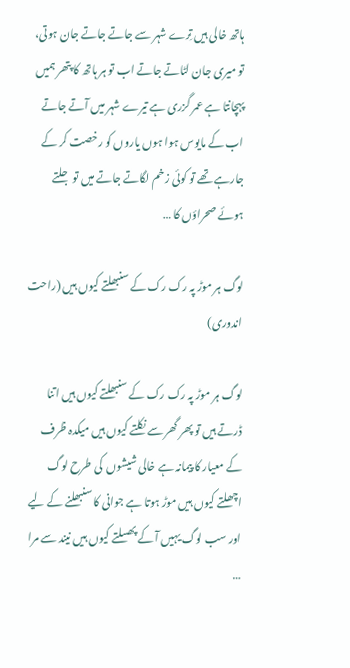ہاتھ خالی ہیں تِرے شہر سے جاتے جاتے جان ہوتی، تو میری جان لٹاتے جاتے اب تو ہر ہاتھ کا پتھر ہمیں پہچانتا ہے عمر گزری ہے تیرے شہر میں آتے جاتے اب کے مایوس ہوا ہوں یاروں کو رخصت کر کے جارہے تھے تو کوئی زخم لگاتے جاتے میں تو جلتے ہوئے صحراؤں کا …

لوگ ہر موڑ پہ رک رک کے سنبھلتے کیوں ہیں (راحت اندوری)

لوگ ہر موڑ پہ رک رک کے سنبھلتے کیوں ہیں اتنا ڈرتے ہیں تو پھر گھر سے نکلتے کیوں ہیں میکدہ ظرف کے معیار کا پیمانہ ہے خالی شیشوں  کی طرح لوگ اچھلتے کیوں ہیں موڑ ہوتا ہے جوانی کا سنبھلنے کے لیے اور سب لوگ یہیں آ کے پھسلتے کیوں ہیں نیند سے مرا …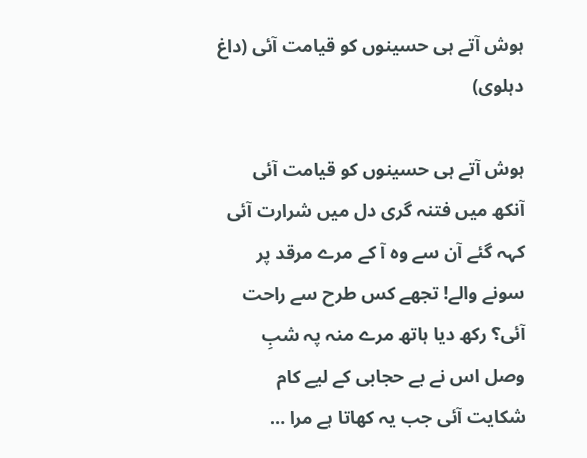ہوش آتے ہی حسینوں کو قیامت آئی (داغ دہلوی)

ہوش آتے ہی حسینوں کو قیامت آئی آنکھ میں فتنہ گری دل میں شرارت آئی کہہ گئے آن سے وہ آ کے مرے مرقد پر سونے والے! تجھے کس طرح سے راحت آئی؟ رکھ دیا ہاتھ مرے منہ پہ شبِ وصل اس نے بے حجابی کے لیے کام شکایت آئی جب یہ کھاتا ہے مرا …